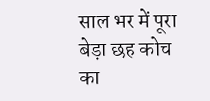साल भर में पूरा बेड़ा छह कोच का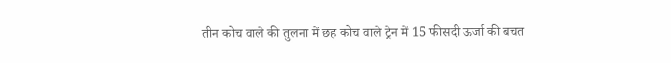तीन कोच वाले की तुलना में छह कोच वाले ट्रेन में 15 फीसदी ऊर्जा की बचत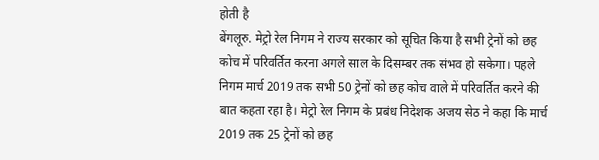होती है
बेंगलूरु. मेट्रो रेल निगम ने राज्य सरकार को सूचित किया है सभी ट्रेनों को छह कोच में परिवर्तित करना अगले साल के दिसम्बर तक संभव हो सकेगा। पहले निगम मार्च 2019 तक सभी 50 ट्रेनों को छह कोच वाले में परिवर्तित करने की बात कहता रहा है। मेट्रो रेल निगम के प्रबंध निदेशक अजय सेठ ने कहा कि मार्च 2019 तक 25 ट्रेनों को छह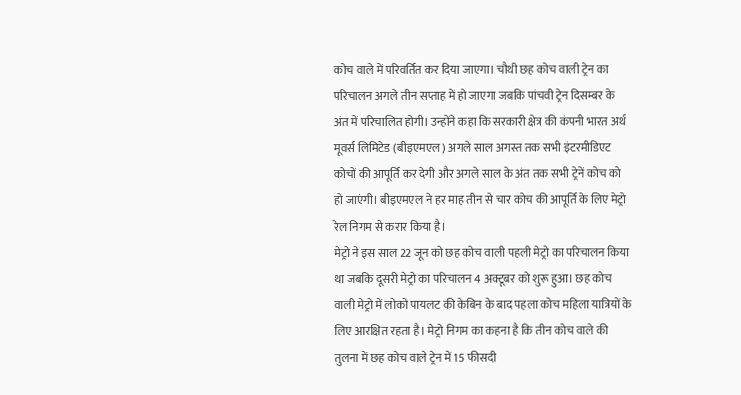कोच वाले में परिवर्तित कर दिया जाएगा। चौथी छह कोच वाली ट्रेन का परिचालन अगले तीन सप्ताह में हो जाएगा जबकि पांचवी ट्रेन दिसम्बर के अंत में परिचालित होगी। उन्होंने कहा कि सरकारी क्षेत्र की कंपनी भारत अर्थ मूवर्स लिमिटेड (बीइएमएल) अगले साल अगस्त तक सभी इंटरमीडिएट कोचों की आपूर्ति कर देगी और अगले साल के अंत तक सभी ट्रेनें कोच को हो जाएंगी। बीइएमएल ने हर माह तीन से चार कोच की आपूर्ति के लिए मेट्रो रेल निगम से करार किया है।
मेट्रो ने इस साल 22 जून को छह कोच वाली पहली मेट्रो का परिचालन किया था जबकि दूसरी मेट्रो का परिचालन 4 अक्टूबर को शुरू हुआ। छह कोच वाली मेट्रो में लोको पायलट की केबिन के बाद पहला कोच महिला यात्रियों के लिए आरक्षित रहता है। मेट्रो निगम का कहना है कि तीन कोच वाले की तुलना में छह कोच वाले ट्रेन में 15 फीसदी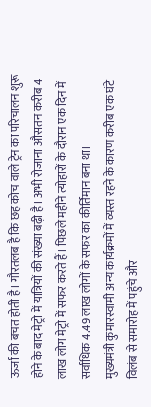ऊर्जा की बचत होती है। गौरतलब है कि छह कोच वाले ट्रेन का परिचालन शुरू होने के बाद मेट्रो में यात्रियों की संख्या बढ़ी है। अभी रोजाना औसतन करीब 4 लाख लोग मेट्रो में सफर करते हैं। पिछले महीने त्योहारों के दौरान एक दिन में सर्वाधिक 4.49 लाख लोगों के सफर का कीर्तिमान बना था।
मुख्यमंत्री कुमारस्वामी अन्य कार्यक्रमों में व्यस्त रहने के कारण करीब एक घंटे विलंब से समारोह में पहुंचे और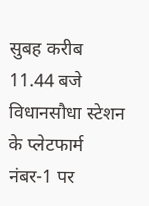सुबह करीब 11.44 बजे विधानसौधा स्टेशन के प्लेटफार्म नंबर-1 पर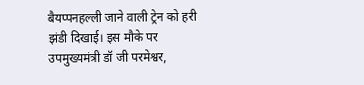बैयप्पनहल्ली जाने वाली ट्रेन को हरी झंडी दिखाई। इस मौके पर उपमुख्यमंत्री डॉ जी परमेश्वर,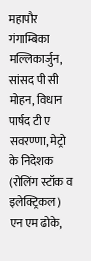महापौर गंगाम्बिका मल्लिकार्जुन, सांसद पी सी मोहन, विधान पार्षद टी ए सवरण्णा, मेट्रो के निदेशक (रोलिंग स्टॉक व इलेक्ट्रिकल) एन एम ढोके,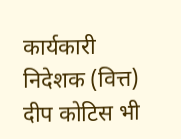कार्यकारी निदेशक (वित्त) दीप कोटिस भी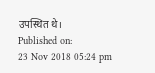उपस्थित थे।
Published on:
23 Nov 2018 05:24 pm